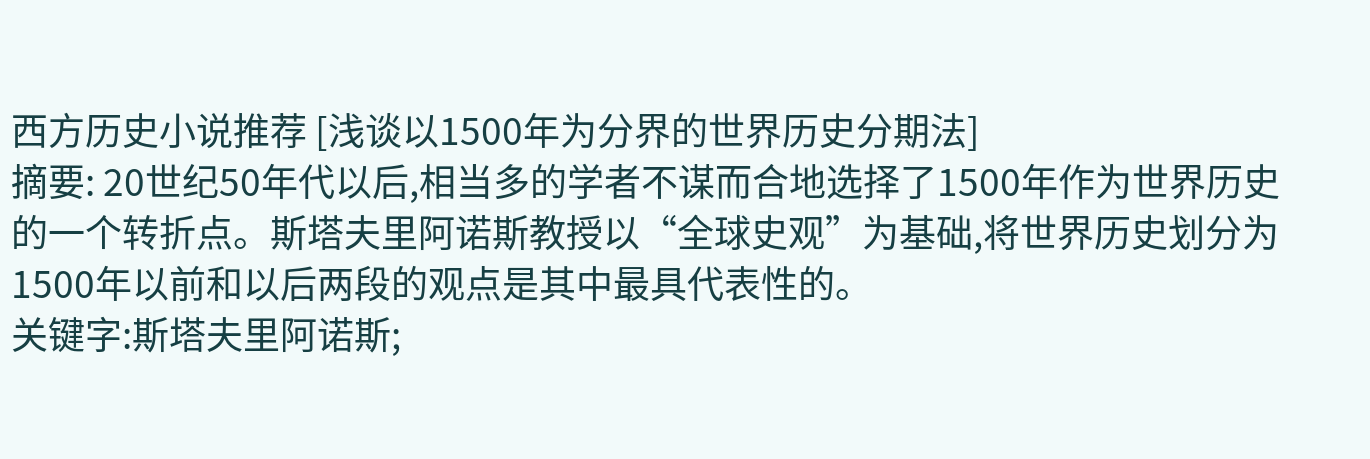西方历史小说推荐 [浅谈以1500年为分界的世界历史分期法]
摘要: 20世纪50年代以后,相当多的学者不谋而合地选择了1500年作为世界历史的一个转折点。斯塔夫里阿诺斯教授以“全球史观”为基础,将世界历史划分为1500年以前和以后两段的观点是其中最具代表性的。
关键字:斯塔夫里阿诺斯;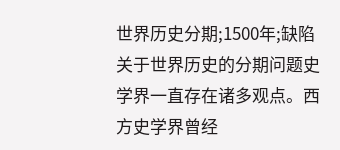世界历史分期;1500年;缺陷
关于世界历史的分期问题史学界一直存在诸多观点。西方史学界曾经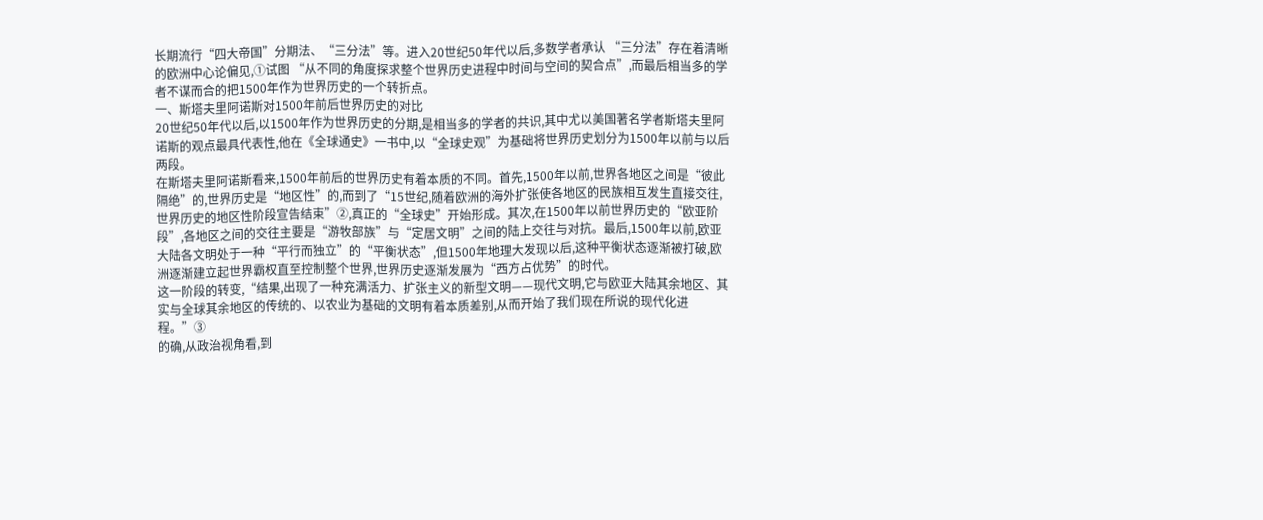长期流行“四大帝国”分期法、“三分法”等。进入20世纪50年代以后,多数学者承认 “三分法”存在着清晰的欧洲中心论偏见,①试图 “从不同的角度探求整个世界历史进程中时间与空间的契合点”,而最后相当多的学者不谋而合的把1500年作为世界历史的一个转折点。
一、斯塔夫里阿诺斯对1500年前后世界历史的对比
20世纪50年代以后,以1500年作为世界历史的分期,是相当多的学者的共识,其中尤以美国著名学者斯塔夫里阿诺斯的观点最具代表性,他在《全球通史》一书中,以“全球史观”为基础将世界历史划分为1500年以前与以后两段。
在斯塔夫里阿诺斯看来,1500年前后的世界历史有着本质的不同。首先,1500年以前,世界各地区之间是“彼此隔绝”的,世界历史是“地区性”的,而到了“15世纪,随着欧洲的海外扩张使各地区的民族相互发生直接交往,世界历史的地区性阶段宣告结束”②,真正的“全球史”开始形成。其次,在1500年以前世界历史的“欧亚阶段”,各地区之间的交往主要是“游牧部族”与“定居文明”之间的陆上交往与对抗。最后,1500年以前,欧亚大陆各文明处于一种“平行而独立”的“平衡状态”,但1500年地理大发现以后,这种平衡状态逐渐被打破,欧洲逐渐建立起世界霸权直至控制整个世界,世界历史逐渐发展为“西方占优势”的时代。
这一阶段的转变,“结果,出现了一种充满活力、扩张主义的新型文明——现代文明,它与欧亚大陆其余地区、其实与全球其余地区的传统的、以农业为基础的文明有着本质差别,从而开始了我们现在所说的现代化进程。”③
的确,从政治视角看,到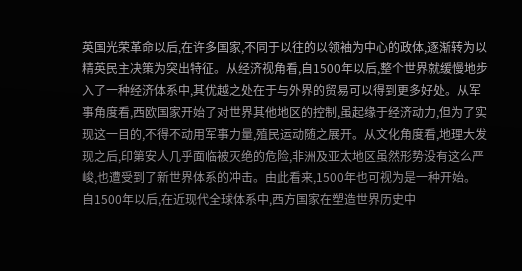英国光荣革命以后,在许多国家,不同于以往的以领袖为中心的政体,逐渐转为以精英民主决策为突出特征。从经济视角看,自1500年以后,整个世界就缓慢地步入了一种经济体系中,其优越之处在于与外界的贸易可以得到更多好处。从军事角度看,西欧国家开始了对世界其他地区的控制,虽起缘于经济动力,但为了实现这一目的,不得不动用军事力量,殖民运动随之展开。从文化角度看,地理大发现之后,印第安人几乎面临被灭绝的危险,非洲及亚太地区虽然形势没有这么严峻,也遭受到了新世界体系的冲击。由此看来,1500年也可视为是一种开始。
自1500年以后,在近现代全球体系中,西方国家在塑造世界历史中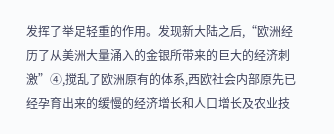发挥了举足轻重的作用。发现新大陆之后,“欧洲经历了从美洲大量涌入的金银所带来的巨大的经济刺激”④,搅乱了欧洲原有的体系,西欧社会内部原先已经孕育出来的缓慢的经济增长和人口增长及农业技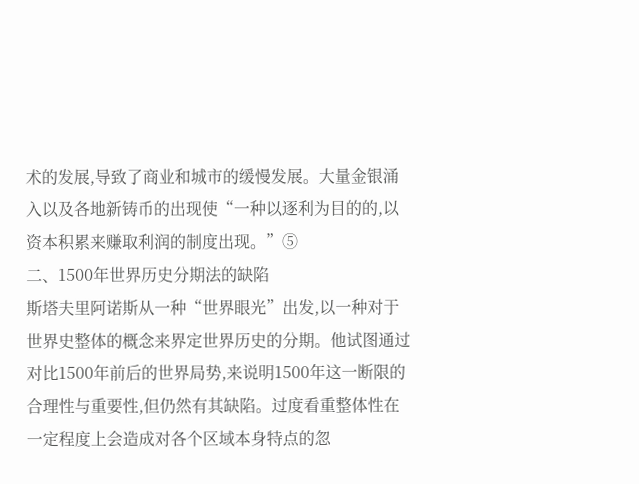术的发展,导致了商业和城市的缓慢发展。大量金银涌入以及各地新铸币的出现使“一种以逐利为目的的,以资本积累来赚取利润的制度出现。”⑤
二、1500年世界历史分期法的缺陷
斯塔夫里阿诺斯从一种“世界眼光”出发,以一种对于世界史整体的概念来界定世界历史的分期。他试图通过对比1500年前后的世界局势,来说明1500年这一断限的合理性与重要性,但仍然有其缺陷。过度看重整体性在一定程度上会造成对各个区域本身特点的忽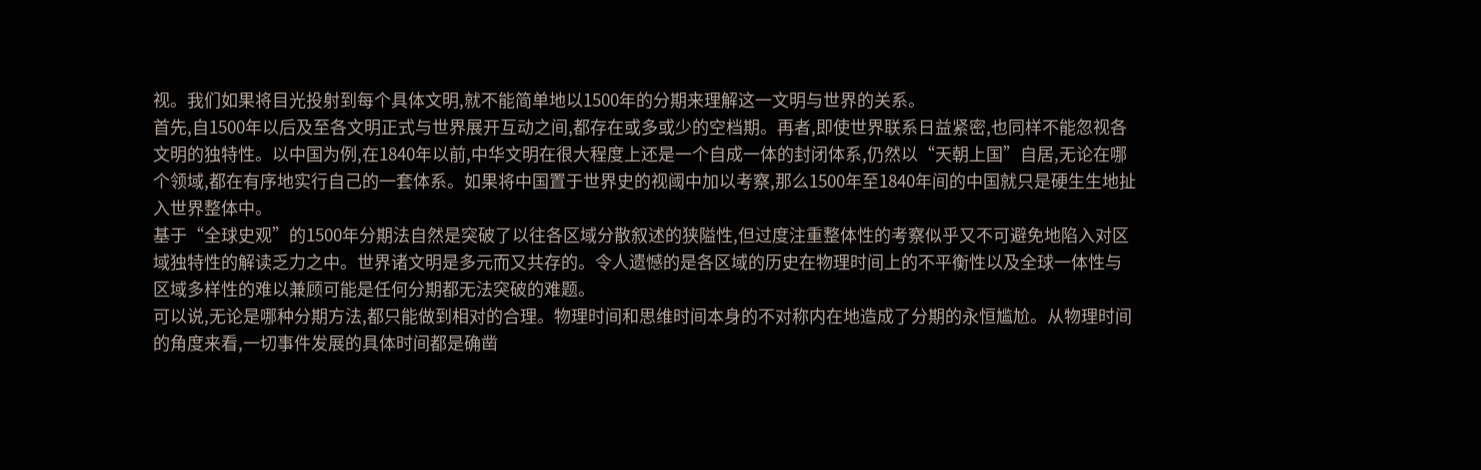视。我们如果将目光投射到每个具体文明,就不能简单地以1500年的分期来理解这一文明与世界的关系。
首先,自1500年以后及至各文明正式与世界展开互动之间,都存在或多或少的空档期。再者,即使世界联系日益紧密,也同样不能忽视各文明的独特性。以中国为例,在1840年以前,中华文明在很大程度上还是一个自成一体的封闭体系,仍然以“天朝上国”自居,无论在哪个领域,都在有序地实行自己的一套体系。如果将中国置于世界史的视阈中加以考察,那么1500年至1840年间的中国就只是硬生生地扯入世界整体中。
基于“全球史观”的1500年分期法自然是突破了以往各区域分散叙述的狭隘性,但过度注重整体性的考察似乎又不可避免地陷入对区域独特性的解读乏力之中。世界诸文明是多元而又共存的。令人遗憾的是各区域的历史在物理时间上的不平衡性以及全球一体性与区域多样性的难以兼顾可能是任何分期都无法突破的难题。
可以说,无论是哪种分期方法,都只能做到相对的合理。物理时间和思维时间本身的不对称内在地造成了分期的永恒尴尬。从物理时间的角度来看,一切事件发展的具体时间都是确凿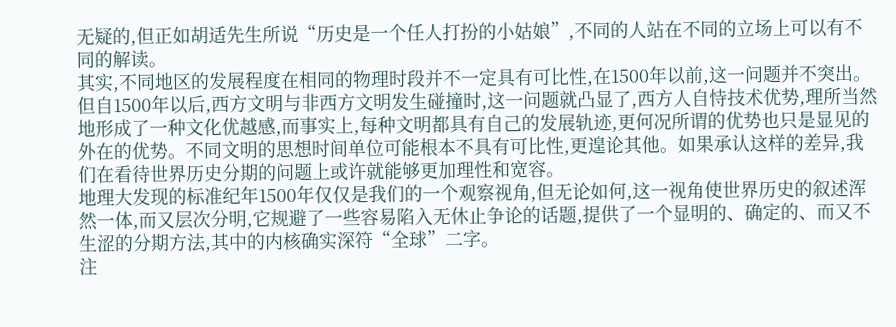无疑的,但正如胡适先生所说“历史是一个任人打扮的小姑娘”,不同的人站在不同的立场上可以有不同的解读。
其实,不同地区的发展程度在相同的物理时段并不一定具有可比性,在1500年以前,这一问题并不突出。但自1500年以后,西方文明与非西方文明发生碰撞时,这一问题就凸显了,西方人自恃技术优势,理所当然地形成了一种文化优越感,而事实上,每种文明都具有自己的发展轨迹,更何况所谓的优势也只是显见的外在的优势。不同文明的思想时间单位可能根本不具有可比性,更遑论其他。如果承认这样的差异,我们在看待世界历史分期的问题上或许就能够更加理性和宽容。
地理大发现的标准纪年1500年仅仅是我们的一个观察视角,但无论如何,这一视角使世界历史的叙述浑然一体,而又层次分明,它规避了一些容易陷入无休止争论的话题,提供了一个显明的、确定的、而又不生涩的分期方法,其中的内核确实深符“全球”二字。
注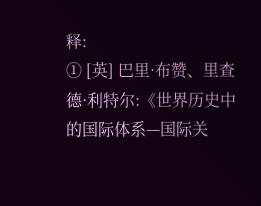释:
① [英] 巴里·布赞、里查德·利特尔:《世界历史中的国际体系—国际关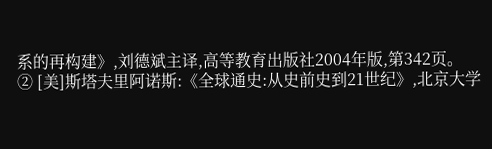系的再构建》,刘德斌主译,高等教育出版社2004年版,第342页。
② [美]斯塔夫里阿诺斯:《全球通史:从史前史到21世纪》,北京大学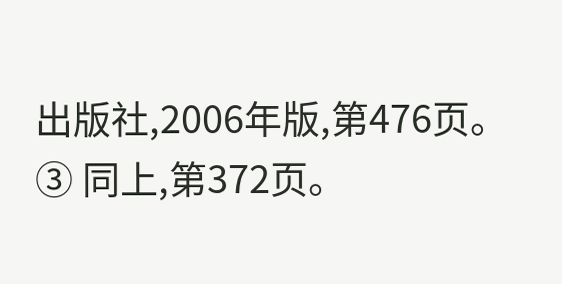出版社,2006年版,第476页。
③ 同上,第372页。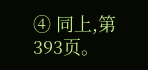④ 同上,第393页。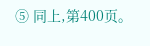⑤ 同上,第400页。